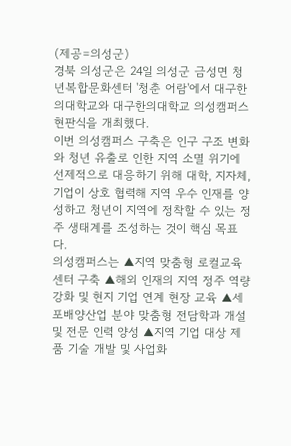(제공=의성군)
경북 의성군은 24일 의성군 금성면 청년복합문화센터 '청춘 어람'에서 대구한의대학교와 대구한의대학교 의성캠퍼스 현판식을 개최했다.
이번 의성캠퍼스 구축은 인구 구조 변화와 청년 유출로 인한 지역 소멸 위기에 선제적으로 대응하기 위해 대학, 지자체, 기업이 상호 협력해 지역 우수 인재를 양성하고 청년이 지역에 정착할 수 있는 정주 생태계를 조성하는 것이 핵심 목표다.
의성캠퍼스는 ▲지역 맞춤형 로컬교육센터 구축 ▲해외 인재의 지역 정주 역량 강화 및 현지 기업 연계 현장 교육 ▲세포배양산업 분야 맞춤형 전담학과 개설 및 전문 인력 양성 ▲지역 기업 대상 제품 기술 개발 및 사업화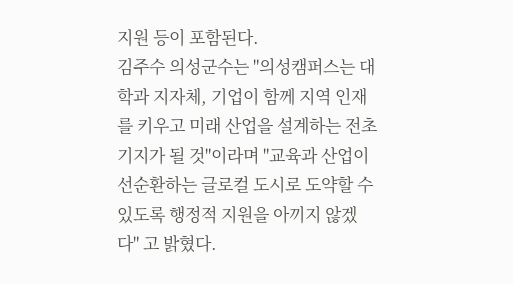지원 등이 포함된다.
김주수 의성군수는 "의성캠퍼스는 대학과 지자체, 기업이 함께 지역 인재를 키우고 미래 산업을 설계하는 전초기지가 될 것"이라며 "교육과 산업이 선순환하는 글로컬 도시로 도약할 수 있도록 행정적 지원을 아끼지 않겠다" 고 밝혔다.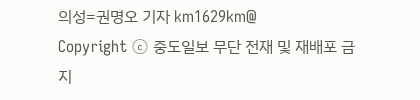의성=권명오 기자 km1629km@
Copyright ⓒ 중도일보 무단 전재 및 재배포 금지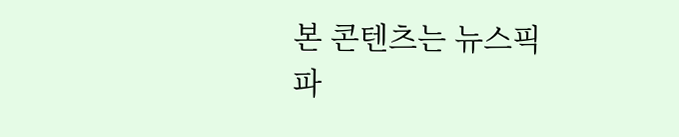본 콘텐츠는 뉴스픽 파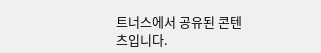트너스에서 공유된 콘텐츠입니다.